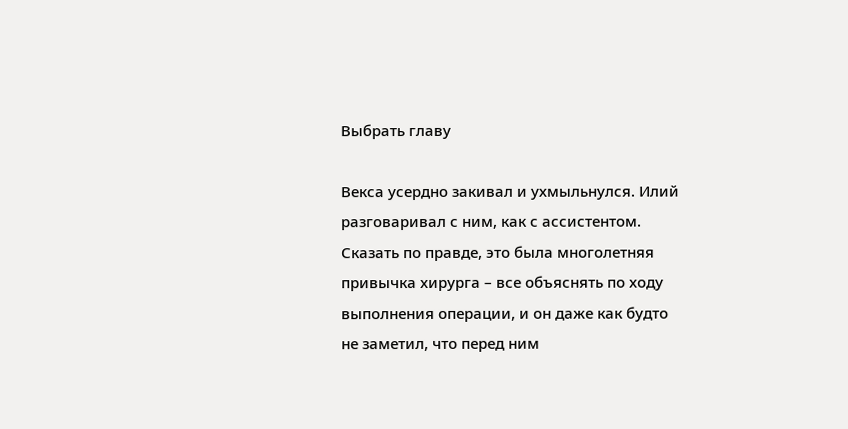Выбрать главу

Векса усердно закивал и ухмыльнулся. Илий разговаривал с ним, как с ассистентом. Сказать по правде, это была многолетняя привычка хирурга – все объяснять по ходу выполнения операции, и он даже как будто не заметил, что перед ним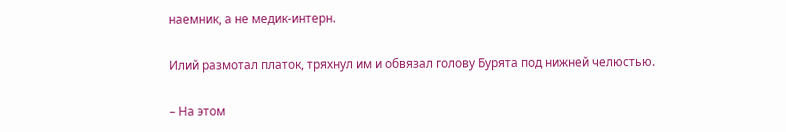наемник, а не медик-интерн.

Илий размотал платок, тряхнул им и обвязал голову Бурята под нижней челюстью.

– На этом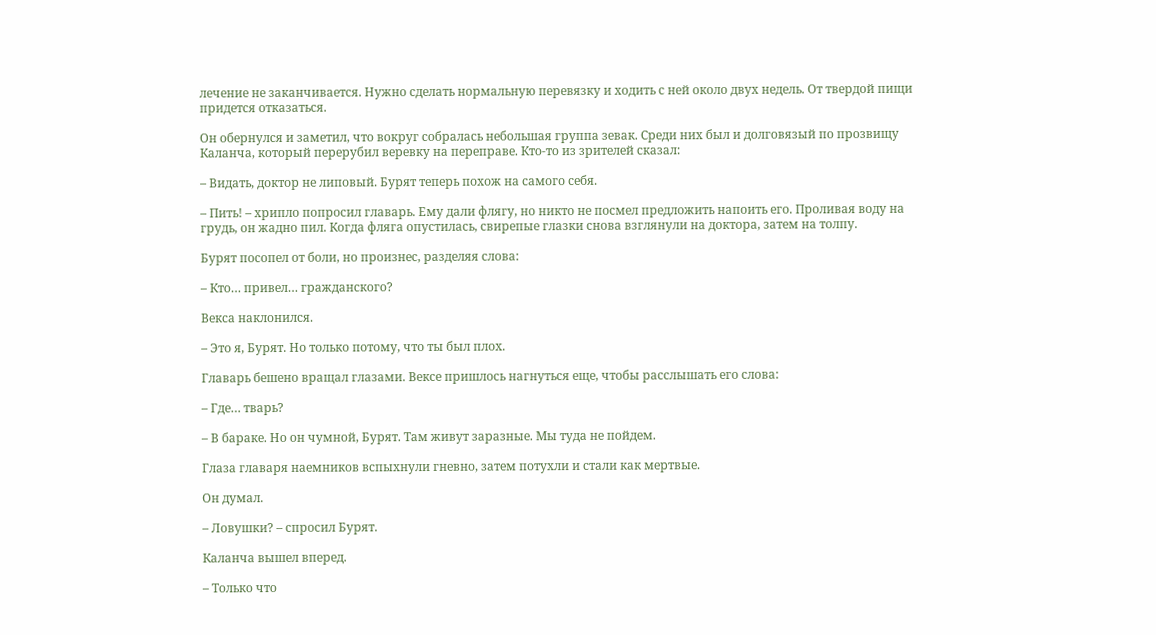лечение не заканчивается. Нужно сделать нормальную перевязку и ходить с ней около двух недель. От твердой пищи придется отказаться.

Он обернулся и заметил, что вокруг собралась небольшая группа зевак. Среди них был и долговязый по прозвищу Каланча, который перерубил веревку на переправе. Кто-то из зрителей сказал:

– Видать, доктор не липовый. Бурят теперь похож на самого себя.

– Пить! – хрипло попросил главарь. Ему дали флягу, но никто не посмел предложить напоить его. Проливая воду на грудь, он жадно пил. Когда фляга опустилась, свирепые глазки снова взглянули на доктора, затем на толпу.

Бурят посопел от боли, но произнес, разделяя слова:

– Кто… привел… гражданского?

Векса наклонился.

– Это я, Бурят. Но только потому, что ты был плох.

Главарь бешено вращал глазами. Вексе пришлось нагнуться еще, чтобы расслышать его слова:

– Где… тварь?

– В бараке. Но он чумной, Бурят. Там живут заразные. Мы туда не пойдем.

Глаза главаря наемников вспыхнули гневно, затем потухли и стали как мертвые.

Он думал.

– Ловушки? – спросил Бурят.

Каланча вышел вперед.

– Только что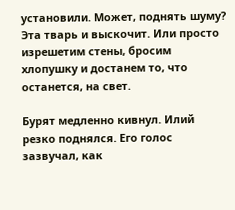установили. Может, поднять шуму? Эта тварь и выскочит. Или просто изрешетим стены, бросим хлопушку и достанем то, что останется, на свет.

Бурят медленно кивнул. Илий резко поднялся. Его голос зазвучал, как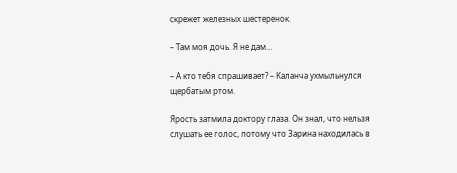скрежет железных шестеренок.

– Там моя дочь. Я не дам…

– А кто тебя спрашивает? – Каланча ухмыльнулся щербатым ртом.

Ярость затмила доктору глаза. Он знал, что нельзя слушать ее голос, потому что Зарина находилась в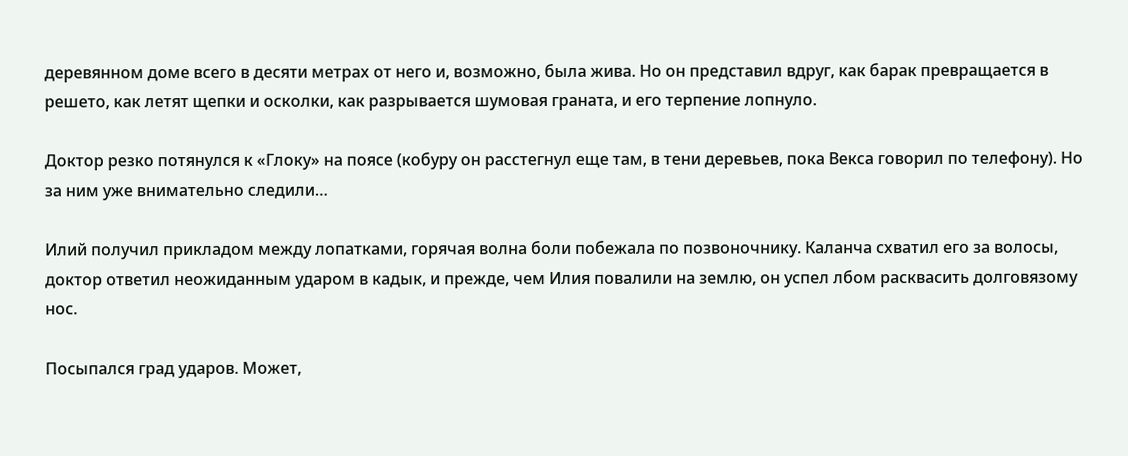деревянном доме всего в десяти метрах от него и, возможно, была жива. Но он представил вдруг, как барак превращается в решето, как летят щепки и осколки, как разрывается шумовая граната, и его терпение лопнуло.

Доктор резко потянулся к «Глоку» на поясе (кобуру он расстегнул еще там, в тени деревьев, пока Векса говорил по телефону). Но за ним уже внимательно следили…

Илий получил прикладом между лопатками, горячая волна боли побежала по позвоночнику. Каланча схватил его за волосы, доктор ответил неожиданным ударом в кадык, и прежде, чем Илия повалили на землю, он успел лбом расквасить долговязому нос.

Посыпался град ударов. Может,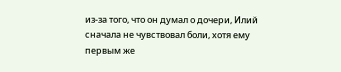из-за того, что он думал о дочери, Илий сначала не чувствовал боли, хотя ему первым же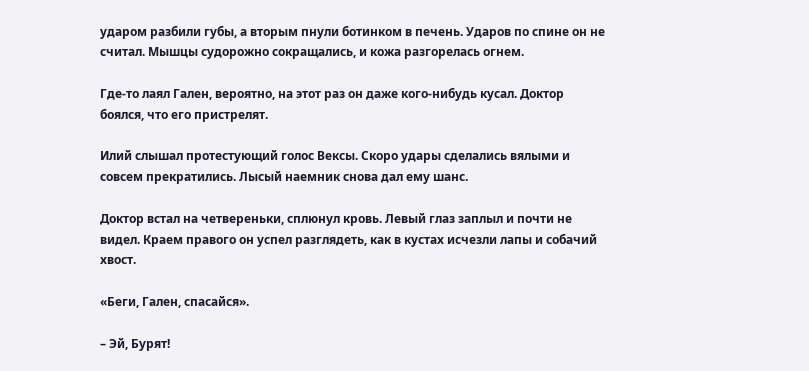ударом разбили губы, а вторым пнули ботинком в печень. Ударов по спине он не считал. Мышцы судорожно сокращались, и кожа разгорелась огнем.

Где-то лаял Гален, вероятно, на этот раз он даже кого-нибудь кусал. Доктор боялся, что его пристрелят.

Илий слышал протестующий голос Вексы. Скоро удары сделались вялыми и совсем прекратились. Лысый наемник снова дал ему шанс.

Доктор встал на четвереньки, сплюнул кровь. Левый глаз заплыл и почти не видел. Краем правого он успел разглядеть, как в кустах исчезли лапы и собачий хвост.

«Беги, Гален, спасайся».

– Эй, Бурят!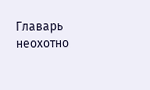Главарь неохотно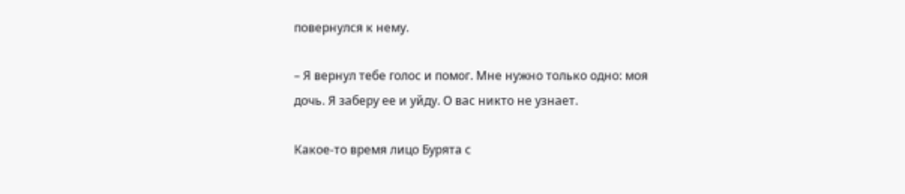повернулся к нему.

– Я вернул тебе голос и помог. Мне нужно только одно: моя дочь. Я заберу ее и уйду. О вас никто не узнает.

Какое-то время лицо Бурята с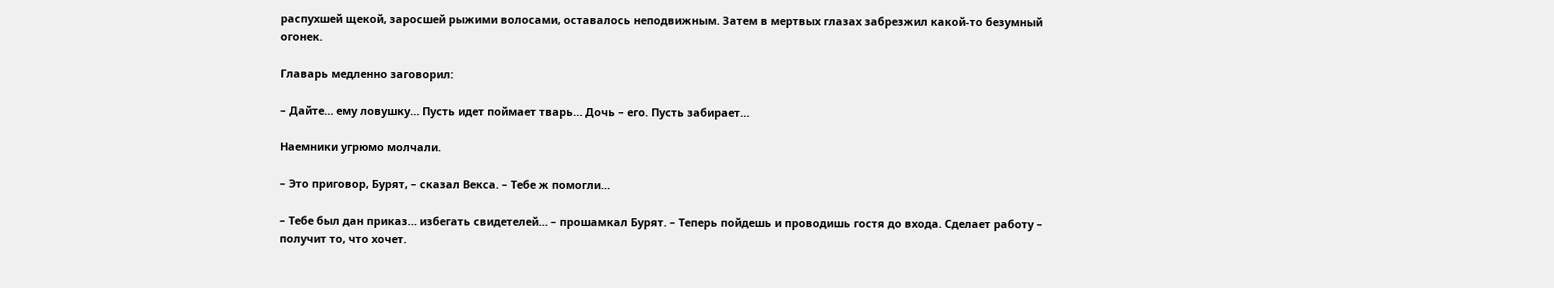распухшей щекой, заросшей рыжими волосами, оставалось неподвижным. Затем в мертвых глазах забрезжил какой-то безумный огонек.

Главарь медленно заговорил:

– Дайте… ему ловушку… Пусть идет поймает тварь… Дочь – его. Пусть забирает…

Наемники угрюмо молчали.

– Это приговор, Бурят, – сказал Векса. – Тебе ж помогли…

– Тебе был дан приказ… избегать свидетелей… – прошамкал Бурят. – Теперь пойдешь и проводишь гостя до входа. Сделает работу – получит то, что хочет.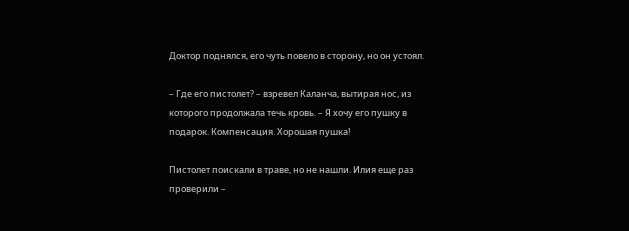Доктор поднялся, его чуть повело в сторону, но он устоял.

– Где его пистолет? – взревел Каланча, вытирая нос, из которого продолжала течь кровь. – Я хочу его пушку в подарок. Компенсация. Хорошая пушка!

Пистолет поискали в траве, но не нашли. Илия еще раз проверили –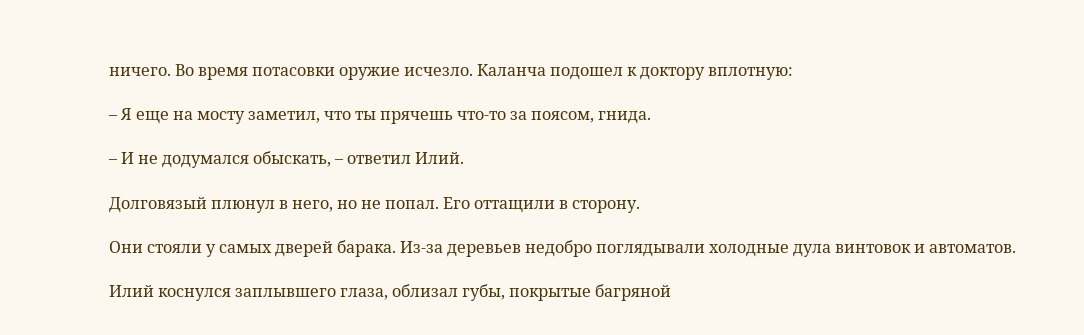ничего. Во время потасовки оружие исчезло. Каланча подошел к доктору вплотную:

– Я еще на мосту заметил, что ты прячешь что-то за поясом, гнида.

– И не додумался обыскать, – ответил Илий.

Долговязый плюнул в него, но не попал. Его оттащили в сторону.

Они стояли у самых дверей барака. Из-за деревьев недобро поглядывали холодные дула винтовок и автоматов.

Илий коснулся заплывшего глаза, облизал губы, покрытые багряной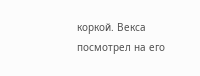коркой. Векса посмотрел на его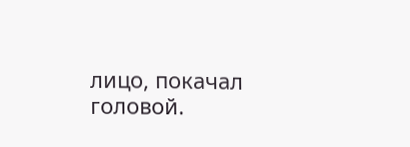лицо, покачал головой.